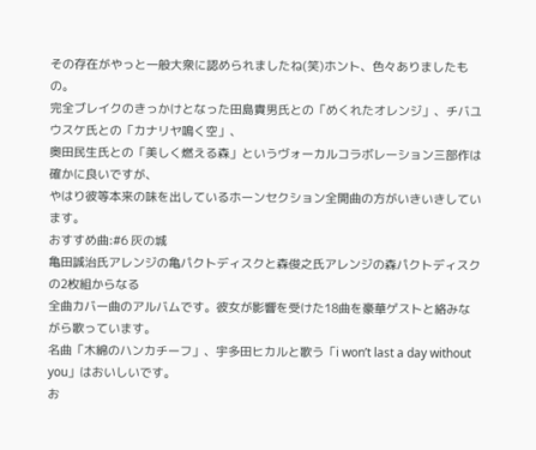その存在がやっと一般大衆に認められましたね(笑)ホント、色々ありましたもの。
完全ブレイクのきっかけとなった田島貴男氏との「めくれたオレンジ」、チバユウスケ氏との「カナリヤ鳴く空」、
奥田民生氏との「美しく燃える森」というヴォーカルコラボレーション三部作は確かに良いですが、
やはり彼等本来の味を出しているホーンセクション全開曲の方がいきいきしています。
おすすめ曲:#6 灰の城
亀田誠治氏アレンジの亀パクトディスクと森俊之氏アレンジの森パクトディスクの2枚組からなる
全曲カバー曲のアルバムです。彼女が影響を受けた18曲を豪華ゲストと絡みながら歌っています。
名曲「木綿のハンカチーフ」、宇多田ヒカルと歌う「i won’t last a day without you」はおいしいです。
お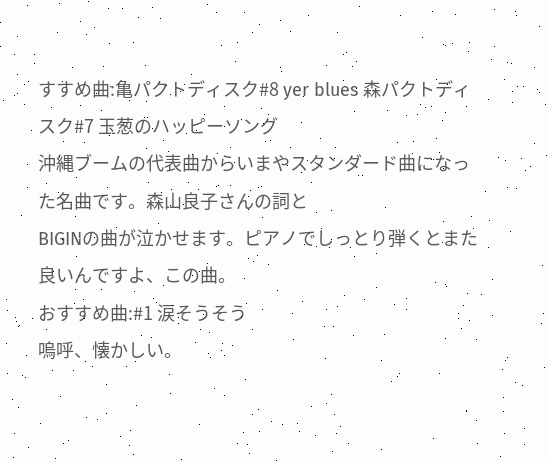すすめ曲:亀パクトディスク#8 yer blues 森パクトディスク#7 玉葱のハッピーソング
沖縄ブームの代表曲からいまやスタンダード曲になった名曲です。森山良子さんの詞と
BIGINの曲が泣かせます。ピアノでしっとり弾くとまた良いんですよ、この曲。
おすすめ曲:#1 涙そうそう
嗚呼、懐かしい。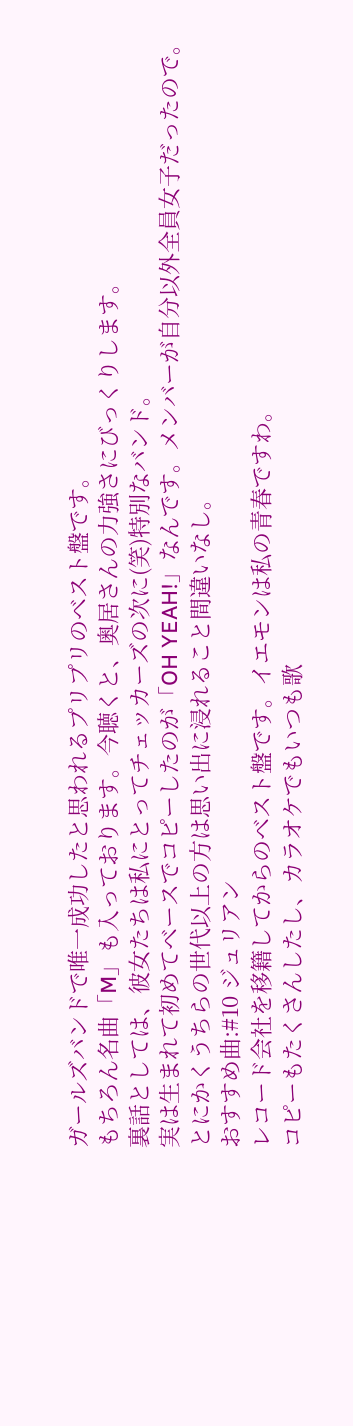ガールズバンドで唯一成功したと思われるプリプリのベスト盤です。
もちろん名曲「M」も入っております。今聴くと、奥居さんの力強さにびっくりします。
裏話としては、彼女たちは私にとってチェッカーズの次に(笑)特別なバンド。
実は生まれて初めてベースでコピーしたのが「OH YEAH!」なんです。メンバーが自分以外全員女子だったので。
とにかくうちらの世代以上の方は思い出に浸れること間違いなし。
おすすめ曲:#10 ジュリアン
レコード会社を移籍してからのベスト盤です。イエモンは私の青春ですわ。
コピーもたくさんしたし、カラオケでもいつも歌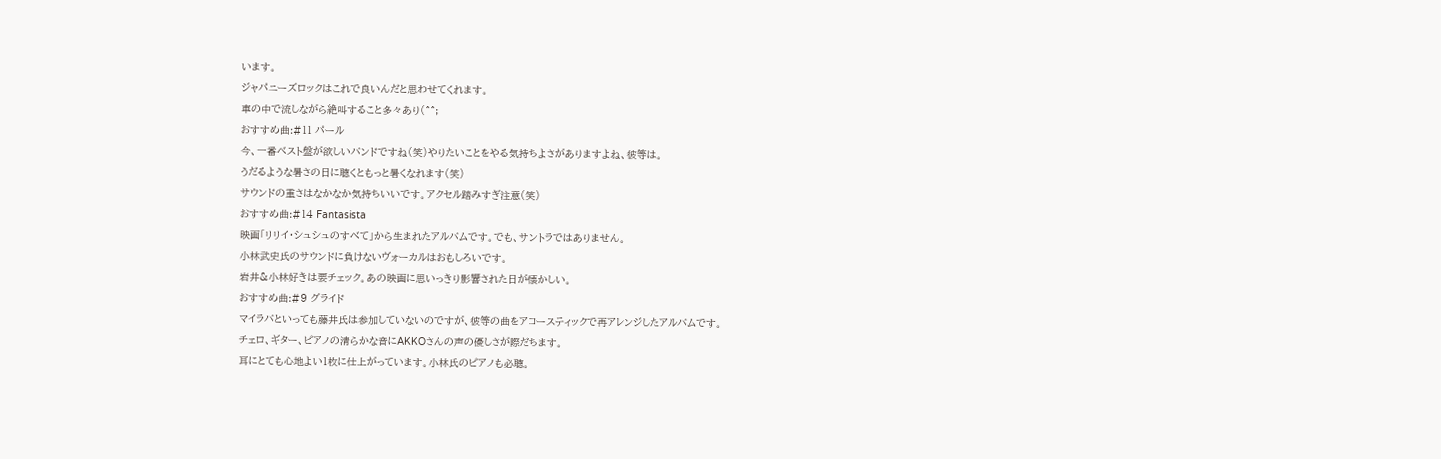います。
ジャパニーズロックはこれで良いんだと思わせてくれます。
車の中で流しながら絶叫すること多々あり(^^;
おすすめ曲:#11 パール
今、一番ベスト盤が欲しいバンドですね(笑)やりたいことをやる気持ちよさがありますよね、彼等は。
うだるような暑さの日に聴くともっと暑くなれます(笑)
サウンドの重さはなかなか気持ちいいです。アクセル踏みすぎ注意(笑)
おすすめ曲:#14 Fantasista
映画「リリイ・シュシュのすべて」から生まれたアルバムです。でも、サントラではありません。
小林武史氏のサウンドに負けないヴォーカルはおもしろいです。
岩井&小林好きは要チェック。あの映画に思いっきり影響された日が懐かしい。
おすすめ曲:#9 グライド
マイラバといっても藤井氏は参加していないのですが、彼等の曲をアコースティックで再アレンジしたアルバムです。
チェロ、ギター、ピアノの清らかな音にAKKOさんの声の優しさが際だちます。
耳にとても心地よい1枚に仕上がっています。小林氏のピアノも必聴。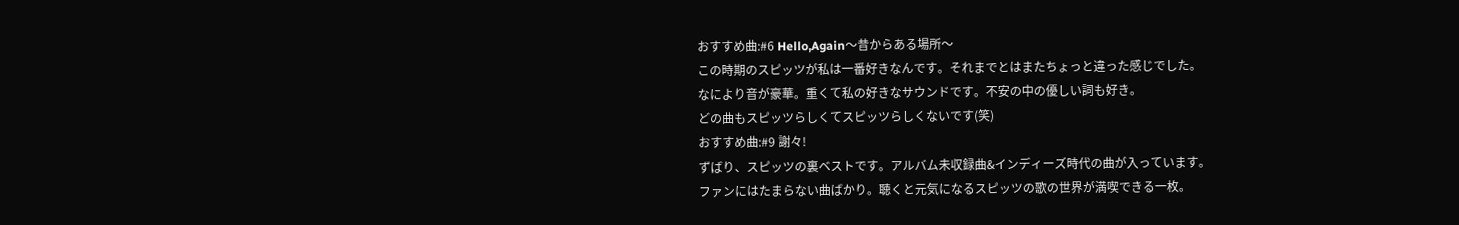おすすめ曲:#6 Hello,Again〜昔からある場所〜
この時期のスピッツが私は一番好きなんです。それまでとはまたちょっと違った感じでした。
なにより音が豪華。重くて私の好きなサウンドです。不安の中の優しい詞も好き。
どの曲もスピッツらしくてスピッツらしくないです(笑)
おすすめ曲:#9 謝々!
ずばり、スピッツの裏ベストです。アルバム未収録曲&インディーズ時代の曲が入っています。
ファンにはたまらない曲ばかり。聴くと元気になるスピッツの歌の世界が満喫できる一枚。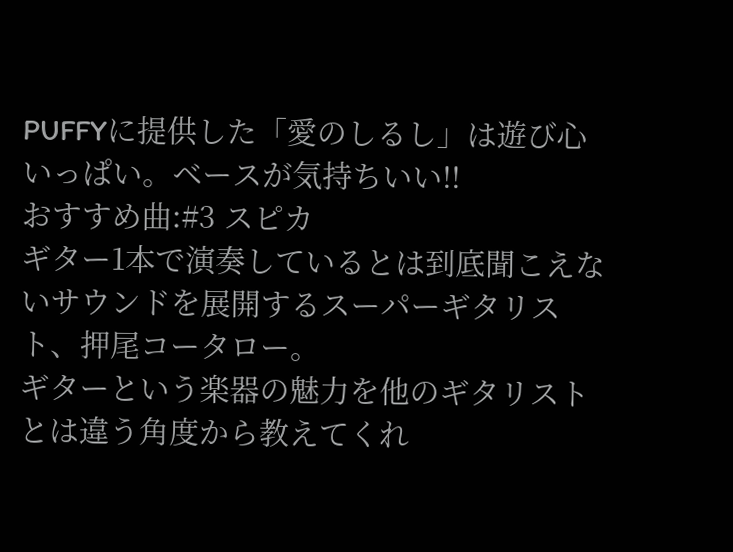PUFFYに提供した「愛のしるし」は遊び心いっぱい。ベースが気持ちいい!!
おすすめ曲:#3 スピカ
ギター1本で演奏しているとは到底聞こえないサウンドを展開するスーパーギタリスト、押尾コータロー。
ギターという楽器の魅力を他のギタリストとは違う角度から教えてくれ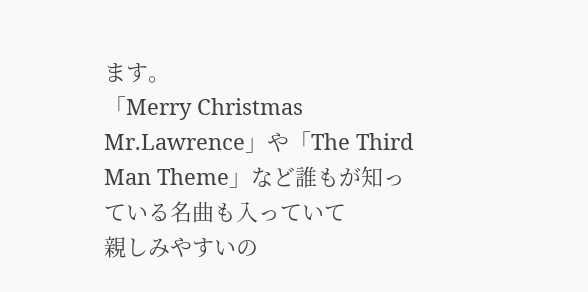ます。
「Merry Christmas Mr.Lawrence」や「The Third Man Theme」など誰もが知っている名曲も入っていて
親しみやすいの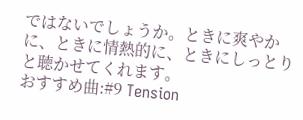ではないでしょうか。ときに爽やかに、ときに情熱的に、ときにしっとりと聴かせてくれます。
おすすめ曲:#9 Tension